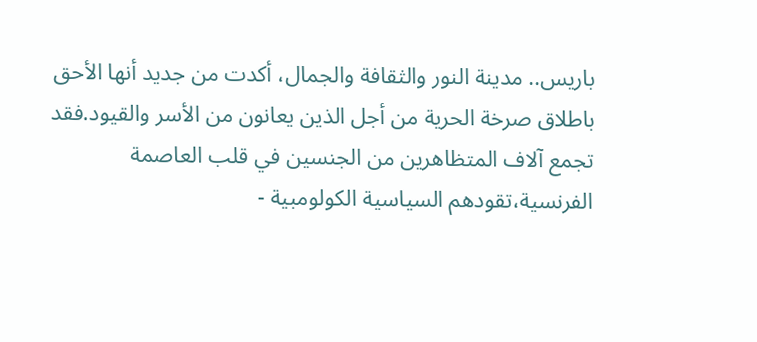باريس.. مدينة النور والثقافة والجمال، أكدت من جديد أنها الأحق باطلاق صرخة الحرية من أجل الذين يعانون من الأسر والقيود.فقد تجمع آلاف المتظاهرين من الجنسين في قلب العاصمة الفرنسية،تقودهم السياسية الكولومبية -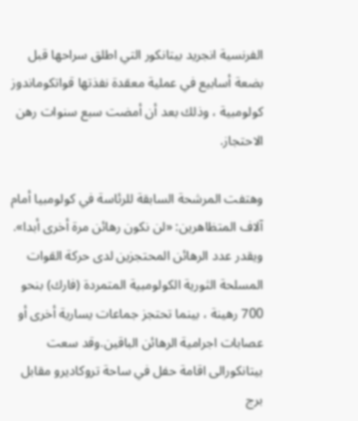الفرنسية انجريد بيتانكور التي اطلق سراحها قبل بضعة أسابيع في عملية معقدة نفذتها قواتكوماندوز كولومبية ، وذلك بعد أن أمضت سبع سنوات رهن الاحتجاز.

وهتفت المرشحة السابقة للرئاسة في كولومبيا أمام آلاف المتظاهرين: «لن نكون رهائن مرة أخرى أبدا». ويقدر عدد الرهائن المحتجزين لدى حركة القوات المسلحة الثورية الكولومبية المتمردة (فارك) بنحو 700 رهينة ، بينما تحتجز جماعات يسارية أخرى أو عصابات اجرامية الرهائن الباقين.وقد سعت بيتانكورالى اقامة حفل في ساحة تروكاديرو مقابل برج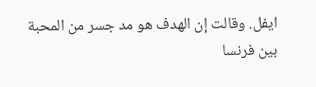ايفل. وقالت إن الهدف هو مد جسر من المحبة بين فرنسا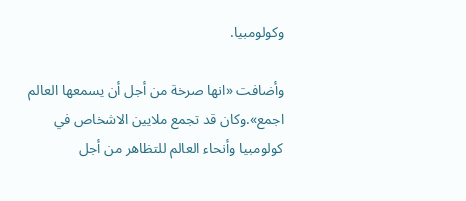وكولومبيا.

وأضافت «انها صرخة من أجل أن يسمعها العالم اجمع».وكان قد تجمع ملايين الاشخاص في كولومبيا وأنحاء العالم للتظاهر من أجل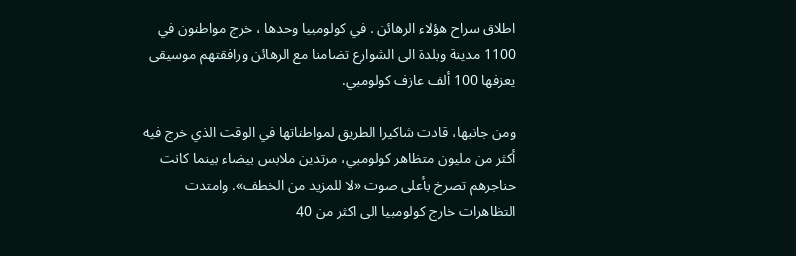اطلاق سراح هؤلاء الرهائن . في كولومبيا وحدها ، خرج مواطنون في 1100 مدينة وبلدة الى الشوارع تضامنا مع الرهائن ورافقتهم موسيقى يعزفها 100 ألف عازف كولومبي.

ومن جانبها، قادت شاكيرا الطريق لمواطناتها في الوقت الذي خرج فيه أكثر من مليون متظاهر كولومبي، مرتدين ملابس بيضاء بينما كانت حناجرهم تصرخ بأعلى صوت «لا للمزيد من الخطف». وامتدت التظاهرات خارج كولومبيا الى اكثر من 40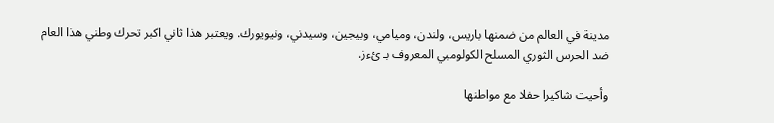مدينة في العالم من ضمنها باريس، ولندن، وميامي، وبيجين، وسيدني، ونيويورك. ويعتبر هذا ثاني اكبر تحرك وطني هذا العام ضد الحرس الثوري المسلح الكولومبي المعروف بـ ئءز.

وأحيت شاكيرا حفلا مع مواطنها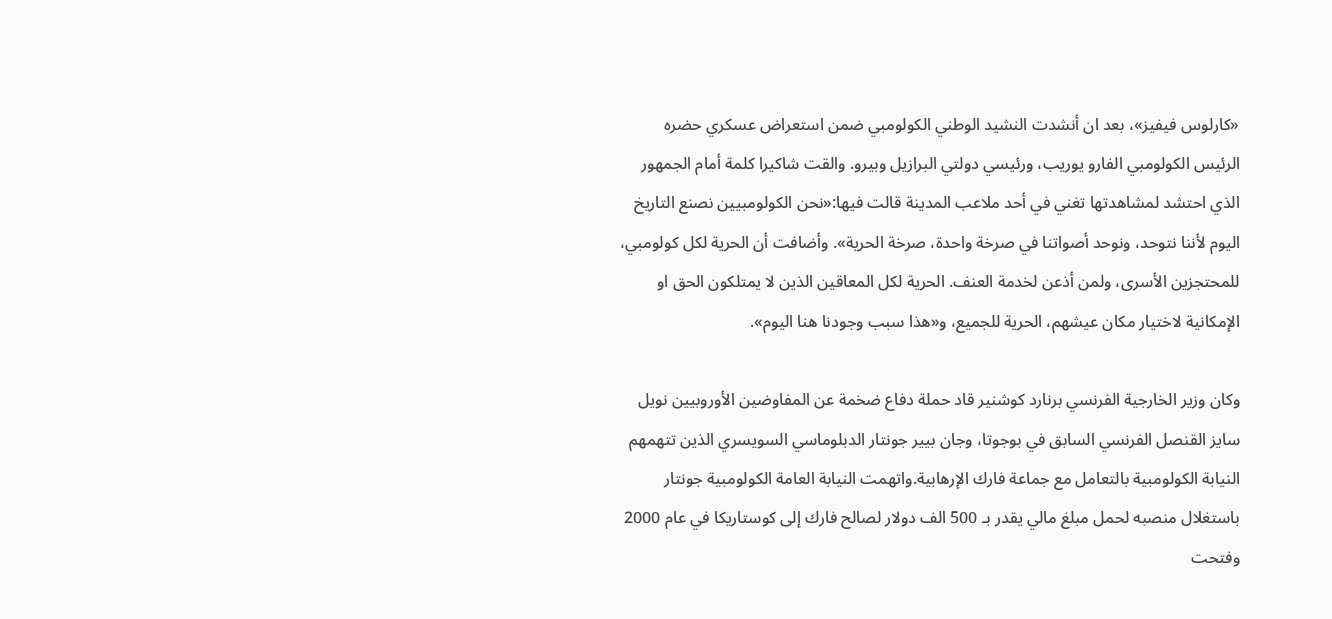«كارلوس فيفيز»، بعد ان أنشدت النشيد الوطني الكولومبي ضمن استعراض عسكري حضره الرئيس الكولومبي الفارو يوريب، ورئيسي دولتي البرازيل وبيرو. والقت شاكيرا كلمة أمام الجمهور الذي احتشد لمشاهدتها تغني في أحد ملاعب المدينة قالت فيها:«نحن الكولومبيين نصنع التاريخ اليوم لأننا نتوحد، ونوحد أصواتنا في صرخة واحدة، صرخة الحرية». وأضافت أن الحرية لكل كولومبي، للمحتجزين الأسرى، ولمن أذعن لخدمة العنف. الحرية لكل المعاقين الذين لا يمتلكون الحق او الإمكانية لاختيار مكان عيشهم، الحرية للجميع، و«هذا سبب وجودنا هنا اليوم».

وكان وزير الخارجية الفرنسي برنارد كوشنير قاد حملة دفاع ضخمة عن المفاوضين الأوروبيين نويل سايز القنصل الفرنسي السابق في بوجوتا، وجان بيير جونتار الدبلوماسي السويسري الذين تتهمهم النيابة الكولومبية بالتعامل مع جماعة فارك الإرهابية.واتهمت النيابة العامة الكولومبية جونتار باستغلال منصبه لحمل مبلغ مالي يقدر بـ 500 الف دولار لصالح فارك إلى كوستاريكا في عام 2000 وفتحت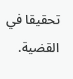تحقيقا في القضية.